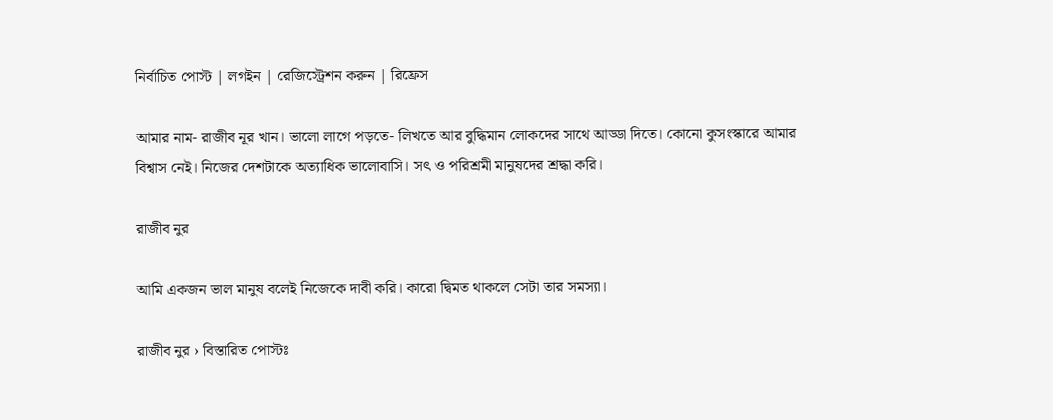নির্বাচিত পোস্ট | লগইন | রেজিস্ট্রেশন করুন | রিফ্রেস

আমার নাম- রাজীব নূর খান। ভালো লাগে পড়তে- লিখতে আর বুদ্ধিমান লোকদের সাথে আড্ডা দিতে। কোনো কুসংস্কারে আমার বিশ্বাস নেই। নিজের দেশটাকে অত্যাধিক ভালোবাসি। সৎ ও পরিশ্রমী মানুষদের শ্রদ্ধা করি।

রাজীব নুর

আমি একজন ভাল মানুষ বলেই নিজেকে দাবী করি। কারো দ্বিমত থাকলে সেটা তার সমস্যা।

রাজীব নুর › বিস্তারিত পোস্টঃ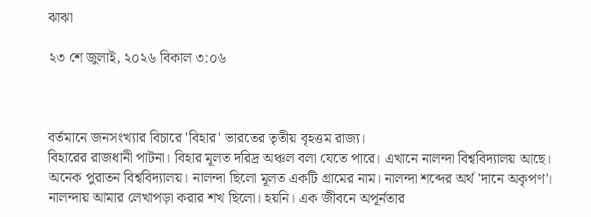ঝাঝা

২৩ শে জুলাই, ২০২৬ বিকাল ৩:০৬



বর্তমানে জনসংখ্যার বিচারে 'বিহার' ভারতের তৃতীয় বৃহত্তম রাজ্য।
বিহারের রাজধানী পাটনা। বিহার মূলত দরিদ্র অঞ্চল বলা যেতে পারে। এখানে নালন্দা বিশ্ববিদ্যালয় আছে। অনেক পুরাতন বিশ্ববিদ্যালয়। নালন্দা ছিলো মূলত একটি গ্রামের নাম। নালন্দা শব্দের অর্থ 'দানে অকৃপণ'। নালন্দায় আমার লেখাপড়া করার শখ ছিলো। হয়নি। এক জীবনে অপূর্নতার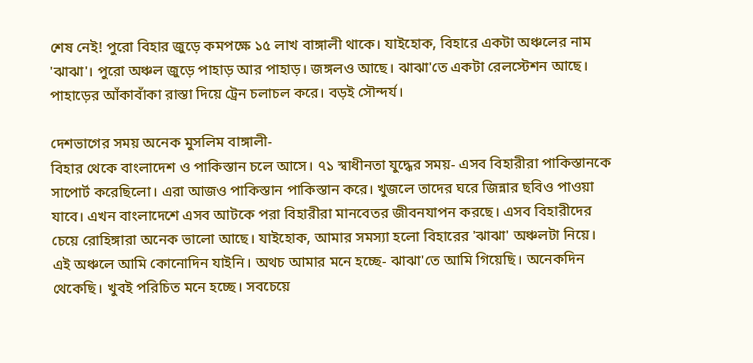শেষ নেই! পুরো বিহার জুড়ে কমপক্ষে ১৫ লাখ বাঙ্গালী থাকে। যাইহোক, বিহারে একটা অঞ্চলের নাম 'ঝাঝা'। পুরো অঞ্চল জুড়ে পাহাড় আর পাহাড়। জঙ্গলও আছে। ঝাঝা'তে একটা রেলস্টেশন আছে। পাহাড়ের আঁকাবাঁকা রাস্তা দিয়ে ট্রেন চলাচল করে। বড়ই সৌন্দর্য।

দেশভাগের সময় অনেক মুসলিম বাঙ্গালী-
বিহার থেকে বাংলাদেশ ও পাকিস্তান চলে আসে। ৭১ স্বাধীনতা যুদ্ধের সময়- এসব বিহারীরা পাকিস্তানকে সাপোর্ট করেছিলো। এরা আজও পাকিস্তান পাকিস্তান করে। খুজলে তাদের ঘরে জিন্নার ছবিও পাওয়া যাবে। এখন বাংলাদেশে এসব আটকে পরা বিহারীরা মানবেতর জীবনযাপন করছে। এসব বিহারীদের চেয়ে রোহিঙ্গারা অনেক ভালো আছে। যাইহোক, আমার সমস্যা হলো বিহারের 'ঝাঝা' অঞ্চলটা নিয়ে। এই অঞ্চলে আমি কোনোদিন যাইনি। অথচ আমার মনে হচ্ছে- ঝাঝা'তে আমি গিয়েছি। অনেকদিন থেকেছি। খুবই পরিচিত মনে হচ্ছে। সবচেয়ে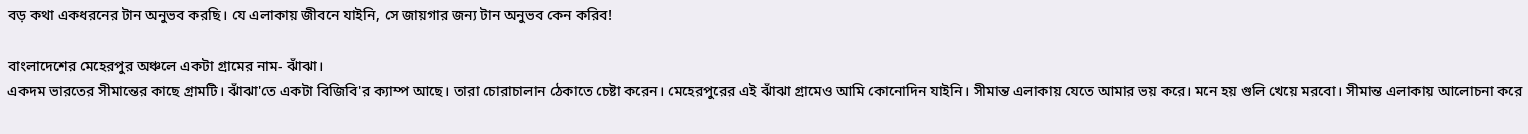বড় কথা একধরনের টান অনুভব করছি। যে এলাকায় জীবনে যাইনি, সে জায়গার জন্য টান অনুভব কেন করিব!

বাংলাদেশের মেহেরপুর অঞ্চলে একটা গ্রামের নাম- ঝাঁঝা।
একদম ভারতের সীমান্তের কাছে গ্রামটি। ঝাঁঝা'তে একটা বিজিবি'র ক্যাম্প আছে। তারা চোরাচালান ঠেকাতে চেষ্টা করেন। মেহেরপুরের এই ঝাঁঝা গ্রামেও আমি কোনোদিন যাইনি। সীমান্ত এলাকায় যেতে আমার ভয় করে। মনে হয় গুলি খেয়ে মরবো। সীমান্ত এলাকায় আলোচনা করে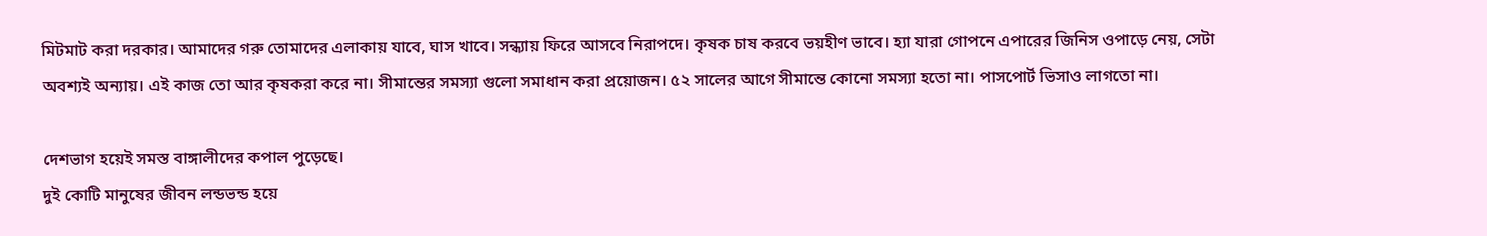মিটমাট করা দরকার। আমাদের গরু তোমাদের এলাকায় যাবে, ঘাস খাবে। সন্ধ্যায় ফিরে আসবে নিরাপদে। কৃষক চাষ করবে ভয়হীণ ভাবে। হ্যা যারা গোপনে এপারের জিনিস ওপাড়ে নেয়, সেটা অবশ্যই অন্যায়। এই কাজ তো আর কৃষকরা করে না। সীমান্তের সমস্যা গুলো সমাধান করা প্রয়োজন। ৫২ সালের আগে সীমান্তে কোনো সমস্যা হতো না। পাসপোর্ট ভিসাও লাগতো না।

দেশভাগ হয়েই সমস্ত বাঙ্গালীদের কপাল পুড়েছে।
দুই কোটি মানুষের জীবন লন্ডভন্ড হয়ে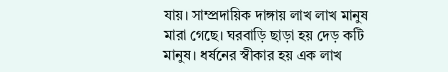যায়। সাম্প্রদায়িক দাঙ্গায় লাখ লাখ মানুষ মারা গেছে। ঘরবাড়ি ছাড়া হয় দেড় কটি মানুষ। ধর্ষনের স্বীকার হয় এক লাখ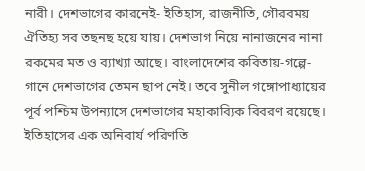নারী। দেশভাগের কারনেই- ইতিহাস, রাজনীতি, গৌরবময় ঐতিহ্য সব তছনছ হয়ে যায়। দেশভাগ নিয়ে নানাজনের নানা রকমের মত ও ব্যাখ্যা আছে। বাংলাদেশের কবিতায়-গল্পে-গানে দেশভাগের তেমন ছাপ নেই। তবে সুনীল গঙ্গোপাধ্যায়ের পূর্ব পশ্চিম উপন্যাসে দেশভাগের মহাকাব্যিক বিবরণ রয়েছে। ইতিহাসের এক অনিবার্য পরিণতি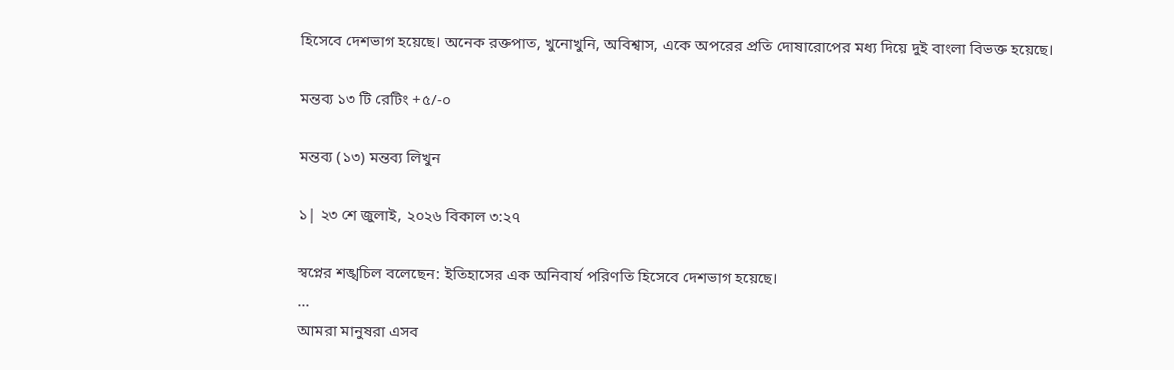হিসেবে দেশভাগ হয়েছে। অনেক রক্তপাত, খুনোখুনি, অবিশ্বাস, একে অপরের প্রতি দোষারোপের মধ্য দিয়ে দুই বাংলা বিভক্ত হয়েছে।

মন্তব্য ১৩ টি রেটিং +৫/-০

মন্তব্য (১৩) মন্তব্য লিখুন

১| ২৩ শে জুলাই, ২০২৬ বিকাল ৩:২৭

স্বপ্নের শঙ্খচিল বলেছেন: ইতিহাসের এক অনিবার্য পরিণতি হিসেবে দেশভাগ হয়েছে।
...
আমরা মানুষরা এসব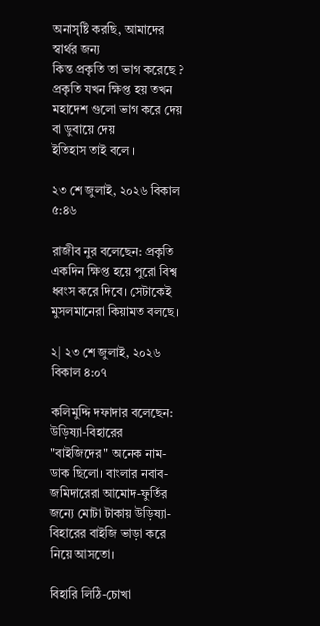অনাসৃষ্টি করছি, আমাদের স্বার্থর জন্য
কিন্ত প্রকৃতি তা ভাগ করেছে ?
প্রকৃতি যখন ক্ষিপ্ত হয় তখন মহাদেশ গুলো ভাগ করে দেয় বা ডুবায়ে দেয়
ইতিহাস তাই বলে ।

২৩ শে জুলাই, ২০২৬ বিকাল ৫:৪৬

রাজীব নুর বলেছেন: প্রকৃতি একদিন ক্ষিপ্ত হয়ে পুরো বিশ্ব ধ্বংস করে দিবে। সেটাকেই মুসলমানেরা কিয়ামত বলছে।

২| ২৩ শে জুলাই, ২০২৬ বিকাল ৪:০৭

কলিমুদ্দি দফাদার বলেছেন:
উড়িষ্যা-বিহারের "বাইজিদের" অনেক নাম-ডাক ছিলো। বাংলার নবাব- জমিদারেরা আমোদ-ফুর্তির জন্যে মোটা টাকায় উড়িষ্যা-বিহারের বাইজি ভাড়া করে নিয়ে আসতো।

বিহারি লিঠি-চোখা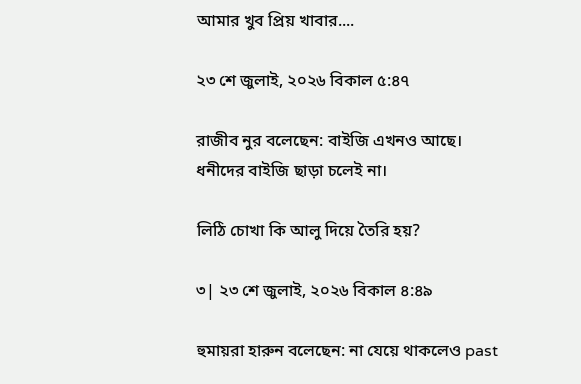আমার খুব প্রিয় খাবার....

২৩ শে জুলাই, ২০২৬ বিকাল ৫:৪৭

রাজীব নুর বলেছেন: বাইজি এখনও আছে।
ধনীদের বাইজি ছাড়া চলেই না।

লিঠি চোখা কি আলু দিয়ে তৈরি হয়?

৩| ২৩ শে জুলাই, ২০২৬ বিকাল ৪:৪৯

হুমায়রা হারুন বলেছেন: না যেয়ে থাকলেও past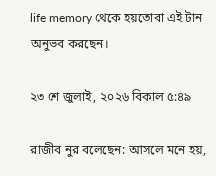life memory থেকে হয়তোবা এই টান অনুভব করছেন।

২৩ শে জুলাই, ২০২৬ বিকাল ৫:৪৯

রাজীব নুর বলেছেন: আসলে মনে হয়,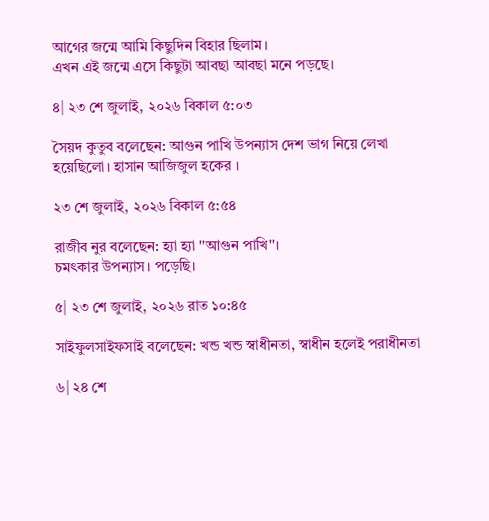আগের জন্মে আমি কিছুদিন বিহার ছিলাম।
এখন এই জন্মে এসে কিছুটা আবছা আবছা মনে পড়ছে।

৪| ২৩ শে জুলাই, ২০২৬ বিকাল ৫:০৩

সৈয়দ কুতুব বলেছেন: আগুন পাখি উপন্যাস দেশ ভাগ নিয়ে লেখা হয়েছিলো। হাসান আজিজুল হকের ।

২৩ শে জুলাই, ২০২৬ বিকাল ৫:৫৪

রাজীব নুর বলেছেন: হ্যা হ্যা ''আগুন পাখি''।
চমৎকার উপন্যাস। পড়েছি।

৫| ২৩ শে জুলাই, ২০২৬ রাত ১০:৪৫

সাইফুলসাইফসাই বলেছেন: খন্ড খন্ড স্বাধীনতা, স্বাধীন হলেই পরাধীনতা

৬| ২৪ শে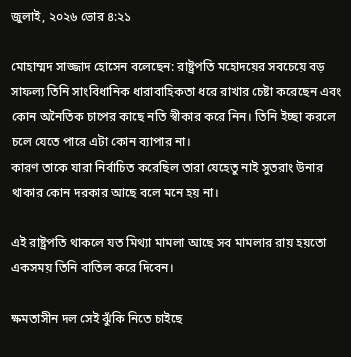জুলাই, ২০২৬ ভোর ৪:২১

মোহাম্মদ সাজ্জাদ হোসেন বলেছেন: রাষ্ট্রপতি মহোদয়ের সবচেয়ে বড় সাফল্য তিনি সাংবিধানিক ধারাবাহিকতা ধরে রাখার চেষ্টা করেছেন এবং কোন অনৈতিক চাপের কাছে নতি স্বীকার করে নিন। তিনি ইচ্ছা করলে চলে যেতে পারে এটা কোন ব্যাপার না।
কারণ তাকে যারা নির্বাচিত করেছিল তারা যেহেতু নাই সুতরাং উনার থাকার কোন দরকার আছে বলে মনে হয় না।

এই রাষ্ট্রপতি থাকলে যত মিথ্যা মামলা আছে সব মামলার রায় হয়তো একসময় তিনি বাতিল করে দিবেন।

ক্ষমতাসীন দল সেই ঝুঁকি নিতে চাইছে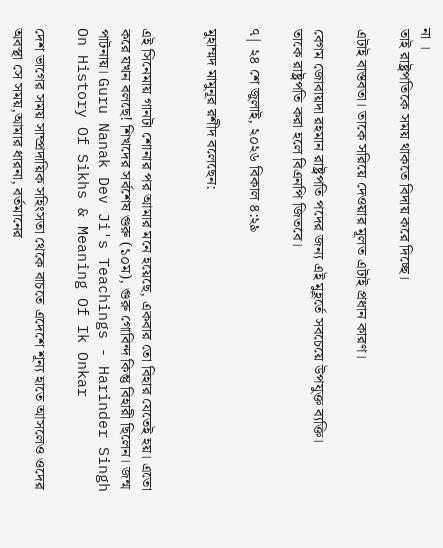না ।
তাই রাষ্ট্রপতিকে সময় থাকতে বিদায় করে দিচ্ছে।

এটাই বাস্তবতা। তাকে সরিয়ে দেওয়ার মূলত এটাই প্রধান কারণ।

বেগম জোবায়দা রহমান রাষ্ট্রপতি পদের জন্য এই মুহূর্তে সবচেয়ে উপযুক্ত ব্যক্তি।
তাকে রাষ্ট্রপতি করা হলে বিএনপি জিতবে।

৭| ২৪ শে জুলাই, ২০২৬ বিকাল ৪:২৯

মুহাম্মদ মামুনূর রশীদ বলেছেন:


এই সিনেমায় গানটা শোনার পর আমার মনে হয়েছে, একবার তো বিহার যেতেই হয়। এতো করে যখন বলছে! শিখদের সর্বশেষ গুরু (১০ম), গুরু গোবিন্দ কিন্তু বিহারী ছিলেন। জন্ম পাটনায়। Guru Nanak Dev Ji's Teachings - Harinder Singh On History Of Sikhs & Meaning Of Ik Onkar

দেশ ভাগের সময় সাম্প্রদায়িক সহিংসতা থেকে বাচতে এদেশে শূন্য হাতে আসলেও ওদের অবস্থা সে সময়,আমার ধারনা, বর্তমানের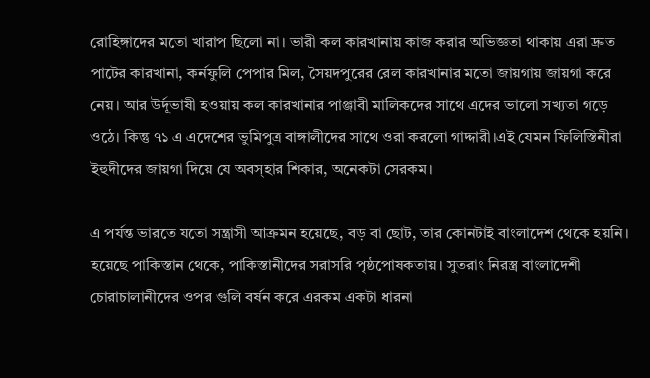রোহিঙ্গাদের মতো খারাপ ছিলো না। ভারী কল কারখানায় কাজ করার অভিজ্ঞতা থাকায় এরা দ্রুত পাটের কারখানা, কর্নফুলি পেপার মিল, সৈয়দপুরের রেল কারখানার মতো জায়গায় জায়গা করে নেয়। আর উর্দূভাষী হওয়ায় কল কারখানার পাঞ্জাবী মালিকদের সাথে এদের ভালো সখ্যতা গড়ে ওঠে। কিন্তু ৭১ এ এদেশের ভুমিপুত্র বাঙ্গালীদের সাথে ওরা করলো গাদ্দারী।এই যেমন ফিলিস্তিনীরা ইহুদীদের জায়গা দিয়ে যে অবস্হার শিকার, অনেকটা সেরকম।

এ পর্যন্ত ভারতে যতো সন্ত্রাসী আক্রমন হয়েছে, বড় বা ছোট, তার কোনটাই বাংলাদেশ থেকে হয়নি। হয়েছে পাকিস্তান থেকে, পাকিস্তানীদের সরাসরি পৃষ্ঠপোষকতায়। সুতরাং নিরস্ত্র বাংলাদেশী চোরাচালানীদের ওপর গুলি বর্ষন করে এরকম একটা ধারনা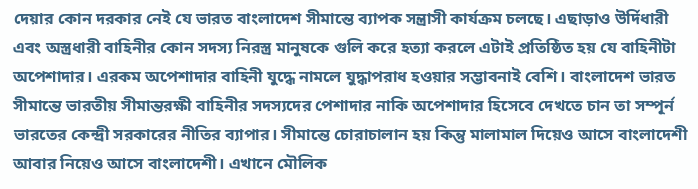দেয়ার কোন দরকার নেই যে ভারত বাংলাদেশ সীমান্তে ব্যাপক সন্ত্রাসী কার্যক্রম চলছে। এছাড়াও উর্দিধারী এবং অস্ত্রধারী বাহিনীর কোন সদস্য নিরস্ত্র মানুষকে গুলি করে হত্যা করলে এটাই প্রতিষ্ঠিত হয় যে বাহিনীটা অপেশাদার। এরকম অপেশাদার বাহিনী যুদ্ধে নামলে যুদ্ধাপরাধ হওয়ার সম্ভাবনাই বেশি। বাংলাদেশ ভারত সীমান্তে ভারতীয় সীমান্তরক্ষী বাহিনীর সদস্যদের পেশাদার নাকি অপেশাদার হিসেবে দেখতে চান তা সম্পূর্ন ভারতের কেন্দ্রী সরকারের নীতির ব্যাপার। সীমান্তে চোরাচালান হয় কিন্তু মালামাল দিয়েও আসে বাংলাদেশী আবার নিয়েও আসে বাংলাদেশী। এখানে মৌলিক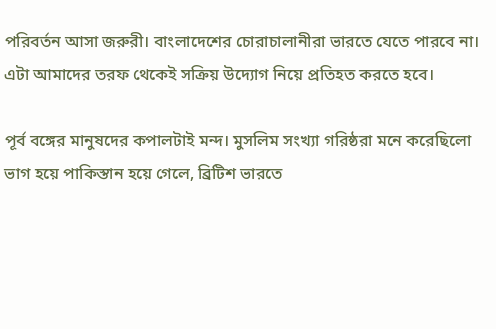পরিবর্তন আসা জরুরী। বাংলাদেশের চোরাচালানীরা ভারতে যেতে পারবে না। এটা আমাদের তরফ থেকেই সক্রিয় উদ্যোগ নিয়ে প্রতিহত করতে হবে।

পূর্ব বঙ্গের মানুষদের কপালটাই মন্দ। মুসলিম সংখ্যা গরিষ্ঠরা মনে করেছিলো ভাগ হয়ে পাকিস্তান হয়ে গেলে, ব্রিটিশ ভারতে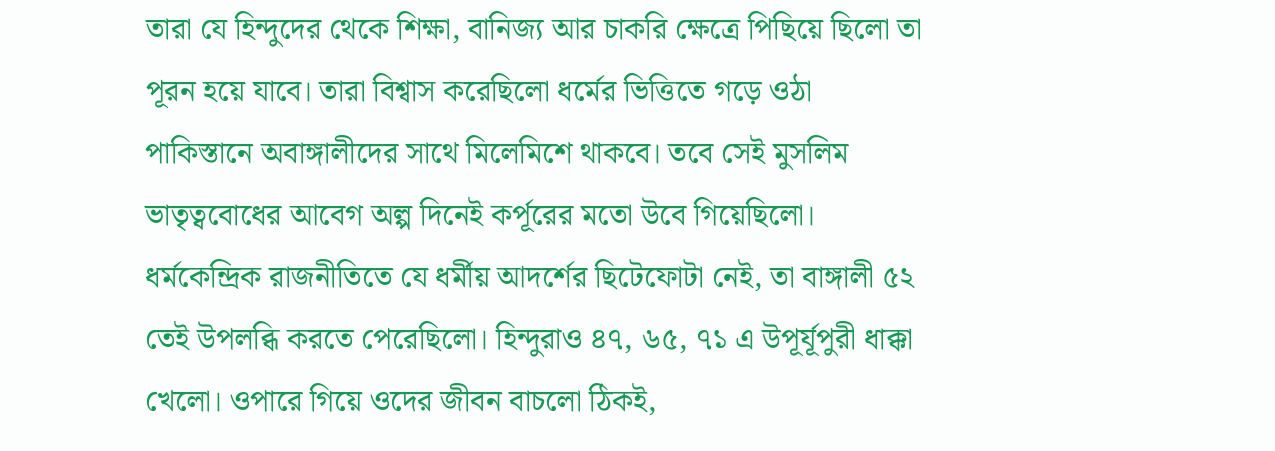তারা যে হিন্দুদের থেকে শিক্ষা, বানিজ্য আর চাকরি ক্ষেত্রে পিছিয়ে ছিলো তা পূরন হয়ে যাবে। তারা বিশ্বাস করেছিলো ধর্মের ভিত্তিতে গড়ে ওঠা পাকিস্তানে অবাঙ্গালীদের সাথে মিলেমিশে থাকবে। তবে সেই মুসলিম ভাতৃত্ববোধের আবেগ অল্প দিনেই কর্পূরের মতো উবে গিয়েছিলো। ধর্মকেন্দ্রিক রাজনীতিতে যে ধর্মীয় আদর্শের ছিটেফোটা নেই, তা বাঙ্গালী ৫২ তেই উপলব্ধি করতে পেরেছিলো। হিন্দুরাও ৪৭, ৬৫, ৭১ এ উপূর্যূপুরী ধাক্কা খেলো। ওপারে গিয়ে ওদের জীবন বাচলো ঠিকই,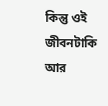কিন্তু ওই জীবনটাকি আর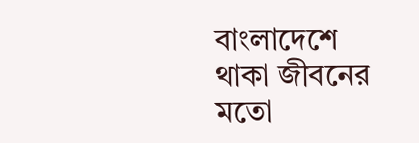বাংলাদেশে থাকা জীবনের মতো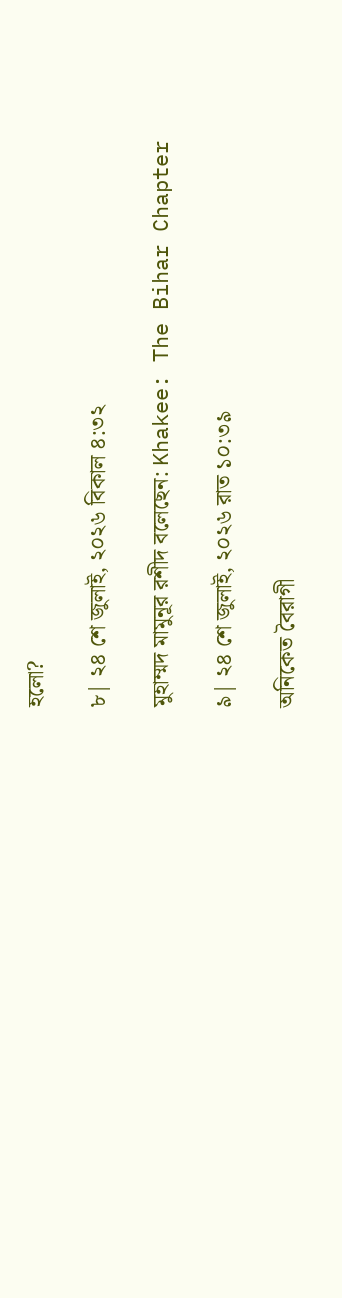হলো?

৮| ২৪ শে জুলাই, ২০২৬ বিকাল ৪:৩২

মুহাম্মদ মামুনূর রশীদ বলেছেন: Khakee: The Bihar Chapter

৯| ২৪ শে জুলাই, ২০২৬ রাত ১০:৩৯

অনিকেত বৈরাগী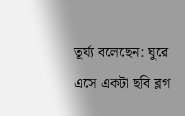তূর্য্য বলেছেন: ঘুরে এসে একটা ছবি ব্লগ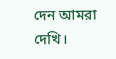দেন আমরা দেখি।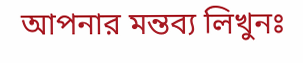আপনার মন্তব্য লিখুনঃ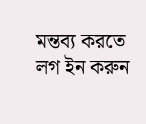মন্তব্য করতে লগ ইন করুন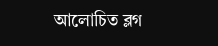আলোচিত ব্লগ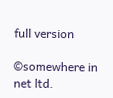full version

©somewhere in net ltd.